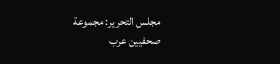مجلس التحرير: مجموعة صحفيين عرب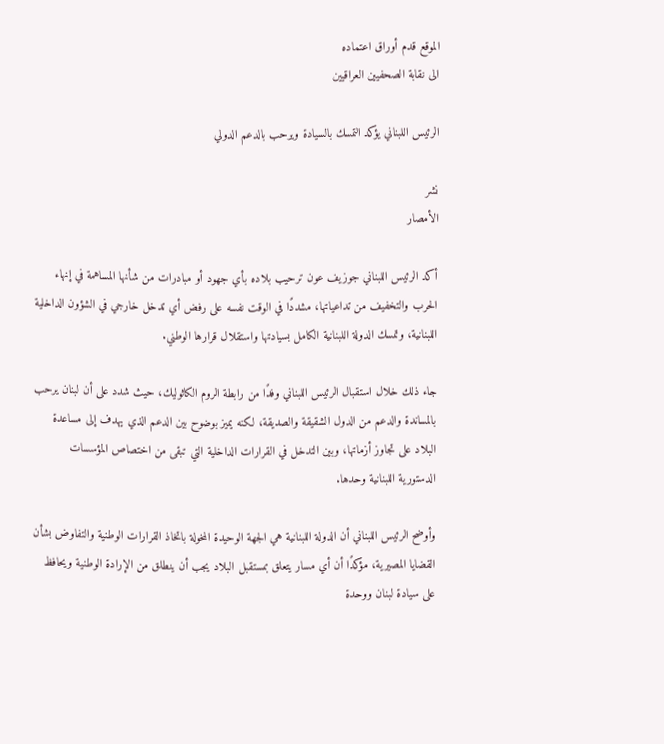الموقع قدم أوراق اعتماده
الى نقابة الصحفيين العراقيين

الرئيس اللبناني يؤكد التمسك بالسيادة ويرحب بالدعم الدولي

نشر
الأمصار

أكد الرئيس اللبناني جوزيف عون ترحيب بلاده بأي جهود أو مبادرات من شأنها المساهمة في إنهاء الحرب والتخفيف من تداعياتها، مشددًا في الوقت نفسه على رفض أي تدخل خارجي في الشؤون الداخلية اللبنانية، وتمسك الدولة اللبنانية الكامل بسيادتها واستقلال قرارها الوطني.

جاء ذلك خلال استقبال الرئيس اللبناني وفدًا من رابطة الروم الكاثوليك، حيث شدد على أن لبنان يرحب بالمساندة والدعم من الدول الشقيقة والصديقة، لكنه يميز بوضوح بين الدعم الذي يهدف إلى مساعدة البلاد على تجاوز أزماتها، وبين التدخل في القرارات الداخلية التي تبقى من اختصاص المؤسسات الدستورية اللبنانية وحدها.

وأوضح الرئيس اللبناني أن الدولة اللبنانية هي الجهة الوحيدة المخولة باتخاذ القرارات الوطنية والتفاوض بشأن القضايا المصيرية، مؤكدًا أن أي مسار يتعلق بمستقبل البلاد يجب أن ينطلق من الإرادة الوطنية ويحافظ على سيادة لبنان ووحدة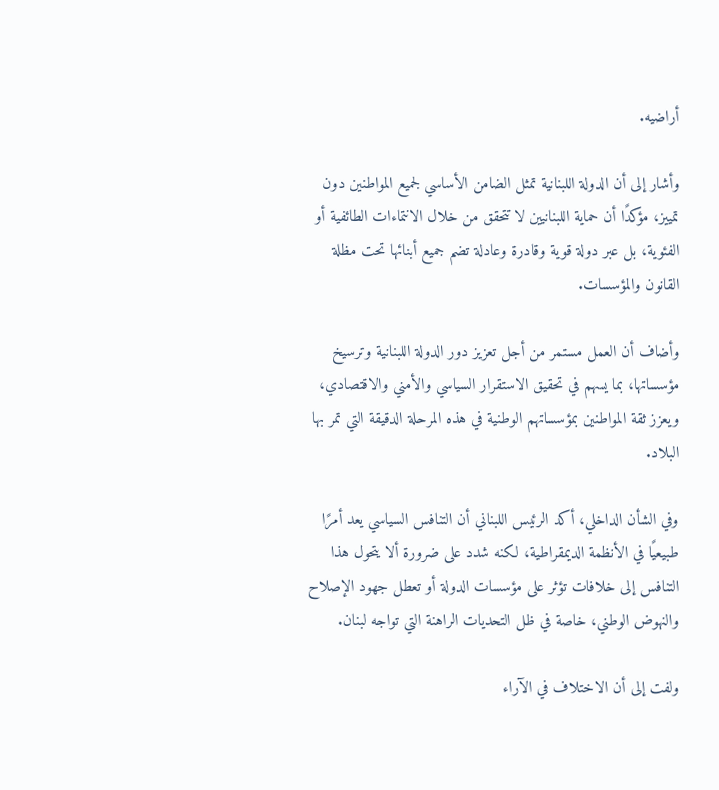أراضيه.

وأشار إلى أن الدولة اللبنانية تمثل الضامن الأساسي لجميع المواطنين دون تمييز، مؤكدًا أن حماية اللبنانيين لا تتحقق من خلال الانتماءات الطائفية أو الفئوية، بل عبر دولة قوية وقادرة وعادلة تضم جميع أبنائها تحت مظلة القانون والمؤسسات.

وأضاف أن العمل مستمر من أجل تعزيز دور الدولة اللبنانية وترسيخ مؤسساتها، بما يسهم في تحقيق الاستقرار السياسي والأمني والاقتصادي، ويعزز ثقة المواطنين بمؤسساتهم الوطنية في هذه المرحلة الدقيقة التي تمر بها البلاد.

وفي الشأن الداخلي، أكد الرئيس اللبناني أن التنافس السياسي يعد أمرًا طبيعيًا في الأنظمة الديمقراطية، لكنه شدد على ضرورة ألا يتحول هذا التنافس إلى خلافات تؤثر على مؤسسات الدولة أو تعطل جهود الإصلاح والنهوض الوطني، خاصة في ظل التحديات الراهنة التي تواجه لبنان.

ولفت إلى أن الاختلاف في الآراء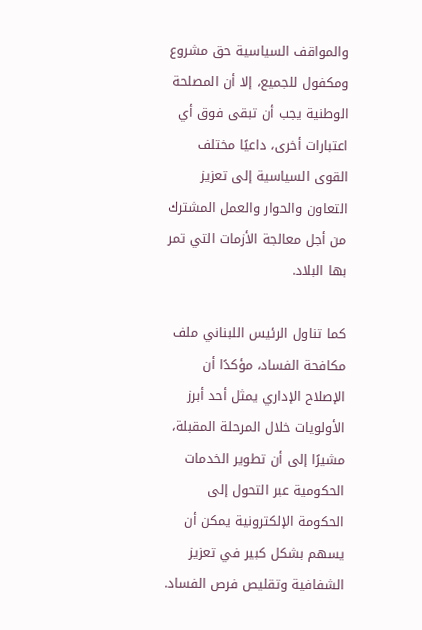والمواقف السياسية حق مشروع ومكفول للجميع، إلا أن المصلحة الوطنية يجب أن تبقى فوق أي اعتبارات أخرى، داعيًا مختلف القوى السياسية إلى تعزيز التعاون والحوار والعمل المشترك من أجل معالجة الأزمات التي تمر بها البلاد.

كما تناول الرئيس اللبناني ملف مكافحة الفساد، مؤكدًا أن الإصلاح الإداري يمثل أحد أبرز الأولويات خلال المرحلة المقبلة، مشيرًا إلى أن تطوير الخدمات الحكومية عبر التحول إلى الحكومة الإلكترونية يمكن أن يسهم بشكل كبير في تعزيز الشفافية وتقليص فرص الفساد.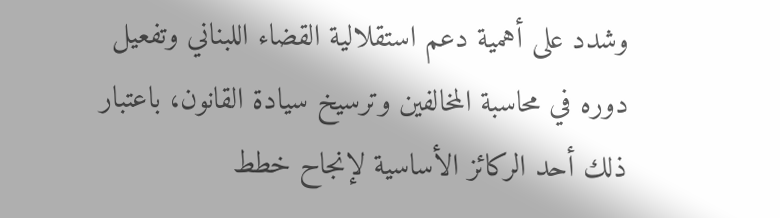وشدد على أهمية دعم استقلالية القضاء اللبناني وتفعيل دوره في محاسبة المخالفين وترسيخ سيادة القانون، باعتبار ذلك أحد الركائز الأساسية لإنجاح خطط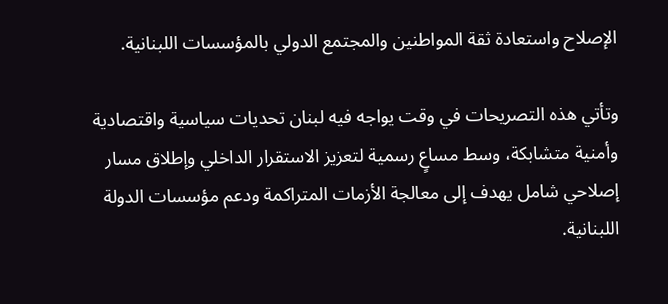الإصلاح واستعادة ثقة المواطنين والمجتمع الدولي بالمؤسسات اللبنانية.

وتأتي هذه التصريحات في وقت يواجه فيه لبنان تحديات سياسية واقتصادية وأمنية متشابكة، وسط مساعٍ رسمية لتعزيز الاستقرار الداخلي وإطلاق مسار إصلاحي شامل يهدف إلى معالجة الأزمات المتراكمة ودعم مؤسسات الدولة اللبنانية.